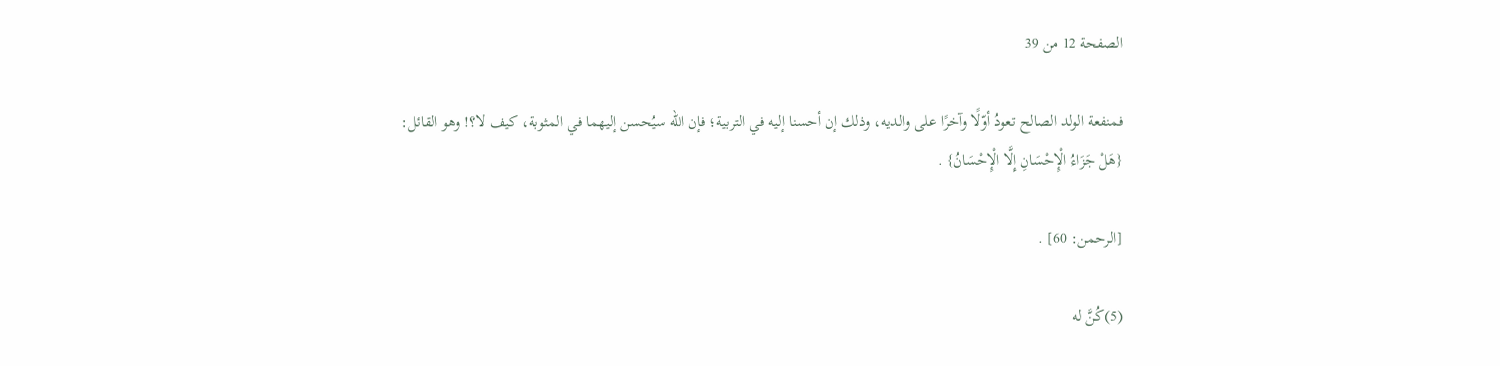الصفحة 12 من 39

فمنفعة الولد الصالح تعودُ أوّلًا وآخرًا على والديه، وذلك إن أحسنا إليه في التربية؛ فإن الله سيُحسن إليهما في المثوبة، كيف لا؟! وهو القائل: {هَلْ جَزَاءُ الْإِحْسَانِ إِلَّا الْإِحْسَانُ} .

[الرحمن: 60] .

(5)كُنَّ له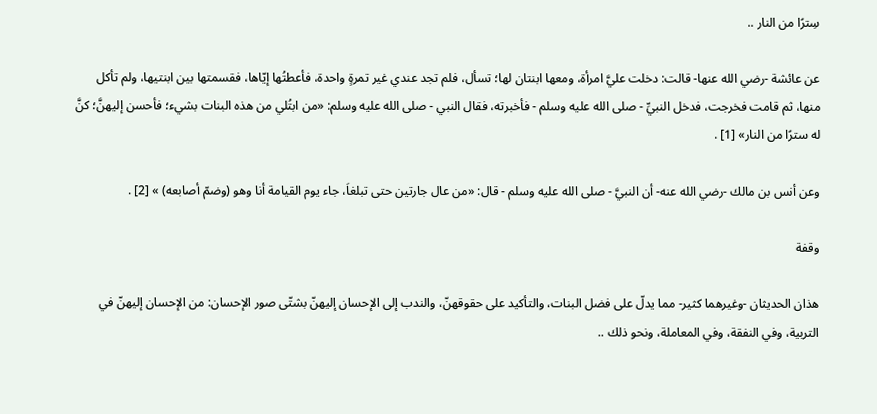سِترًا من النار ..

عن عائشة -رضي الله عنها- قالت: دخلت عليَّ امرأة، ومعها ابنتان لها؛ تسأل، فلم تجد عندي غير تمرةٍ واحدة، فأعطتُها إيّاها، فقسمتها بين ابنتيها، ولم تأكل منها، ثم قامت فخرجت، فدخل النبيِّ - صلى الله عليه وسلم - فأخبرته، فقال النبي - صلى الله عليه وسلم: «من ابتُلي من هذه البنات بشيء؛ فأحسن إليهنَّ؛ كنَّ له سترًا من النار» [1] .

وعن أنس بن مالك -رضي الله عنه- أن النبيَّ - صلى الله عليه وسلم - قال: «من عال جارتين حتى تبلغاَ، جاء يوم القيامة أنا وهو (وضمّ أصابعه) » [2] .

وقفة

هذان الحديثان -وغيرهما كثير- مما يدلّ على فضل البنات، والتأكيد على حقوقهنّ، والندب إلى الإحسان إليهنّ بشتّى صور الإحسان: من الإحسان إليهنّ في التربية، وفي النفقة، وفي المعاملة، ونحو ذلك ..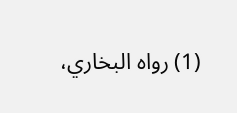(1) رواه البخاري،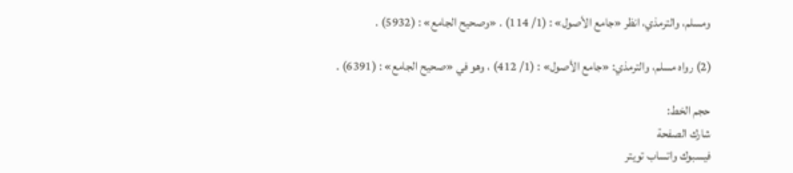ومسلم، والترمذي، انظر «جامع الأصول» : (1/ 114) . «وصحيح الجامع» : (5932) .

(2) رواه مسلم، والترمذي: «جامع الأصول» : (1/ 412) ، وهو في «صحيح الجامع» : (6391) .

حجم الخط:
شارك الصفحة
فيسبوك واتساب تويتر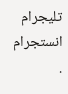تليجرام انستجرام
.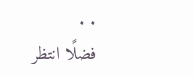. .
فضلًا انتظر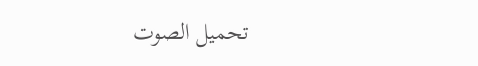تحميل الصوت